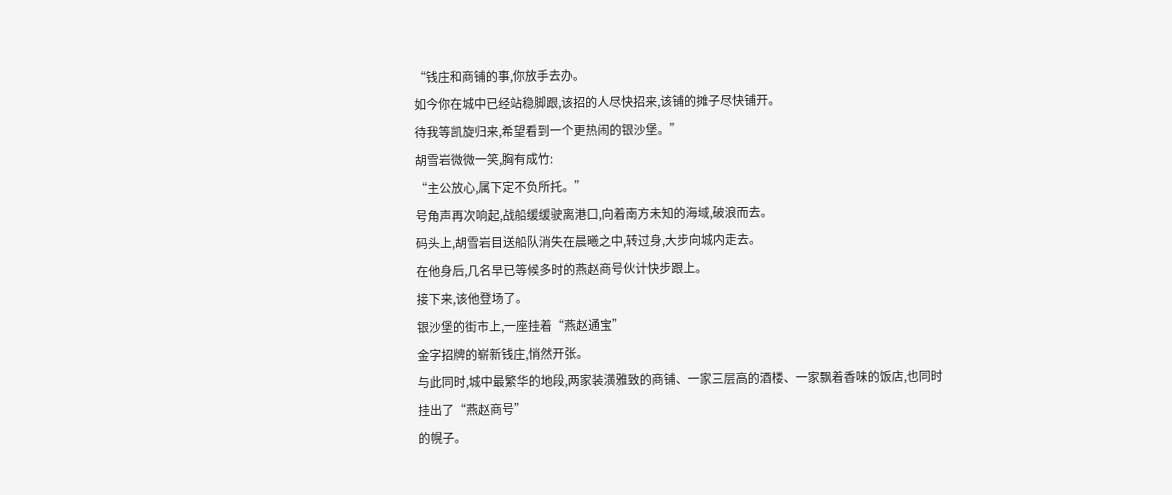“钱庄和商铺的事,你放手去办。
如今你在城中已经站稳脚跟,该招的人尽快招来,该铺的摊子尽快铺开。
待我等凯旋归来,希望看到一个更热闹的银沙堡。”
胡雪岩微微一笑,胸有成竹:
“主公放心,属下定不负所托。”
号角声再次响起,战船缓缓驶离港口,向着南方未知的海域,破浪而去。
码头上,胡雪岩目送船队消失在晨曦之中,转过身,大步向城内走去。
在他身后,几名早已等候多时的燕赵商号伙计快步跟上。
接下来,该他登场了。
银沙堡的街市上,一座挂着“燕赵通宝”
金字招牌的崭新钱庄,悄然开张。
与此同时,城中最繁华的地段,两家装潢雅致的商铺、一家三层高的酒楼、一家飘着香味的饭店,也同时挂出了“燕赵商号”
的幌子。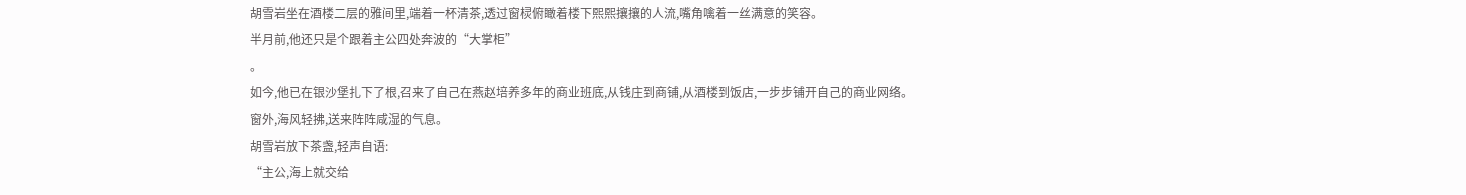胡雪岩坐在酒楼二层的雅间里,端着一杯清茶,透过窗棂俯瞰着楼下熙熙攘攘的人流,嘴角噙着一丝满意的笑容。
半月前,他还只是个跟着主公四处奔波的“大掌柜”
。
如今,他已在银沙堡扎下了根,召来了自己在燕赵培养多年的商业班底,从钱庄到商铺,从酒楼到饭店,一步步铺开自己的商业网络。
窗外,海风轻拂,送来阵阵咸湿的气息。
胡雪岩放下茶盏,轻声自语:
“主公,海上就交给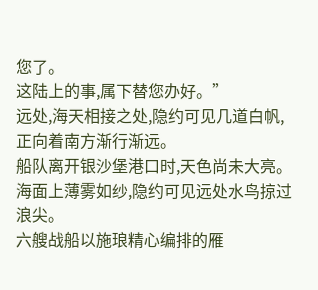您了。
这陆上的事,属下替您办好。”
远处,海天相接之处,隐约可见几道白帆,正向着南方渐行渐远。
船队离开银沙堡港口时,天色尚未大亮。
海面上薄雾如纱,隐约可见远处水鸟掠过浪尖。
六艘战船以施琅精心编排的雁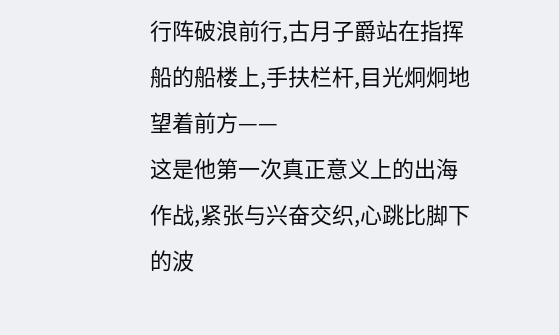行阵破浪前行,古月子爵站在指挥船的船楼上,手扶栏杆,目光炯炯地望着前方——
这是他第一次真正意义上的出海作战,紧张与兴奋交织,心跳比脚下的波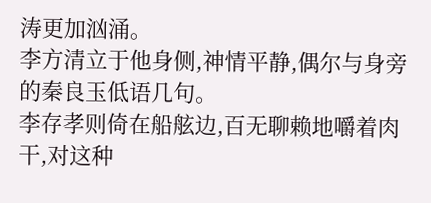涛更加汹涌。
李方清立于他身侧,神情平静,偶尔与身旁的秦良玉低语几句。
李存孝则倚在船舷边,百无聊赖地嚼着肉干,对这种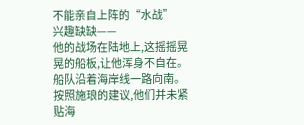不能亲自上阵的“水战”
兴趣缺缺——
他的战场在陆地上,这摇摇晃晃的船板,让他浑身不自在。
船队沿着海岸线一路向南。
按照施琅的建议,他们并未紧贴海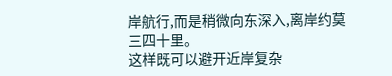岸航行,而是稍微向东深入,离岸约莫三四十里。
这样既可以避开近岸复杂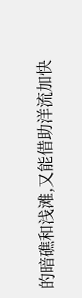的暗礁和浅滩,又能借助洋流加快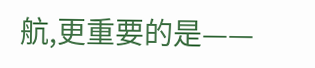航,更重要的是——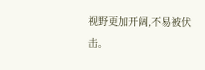视野更加开阔,不易被伏击。